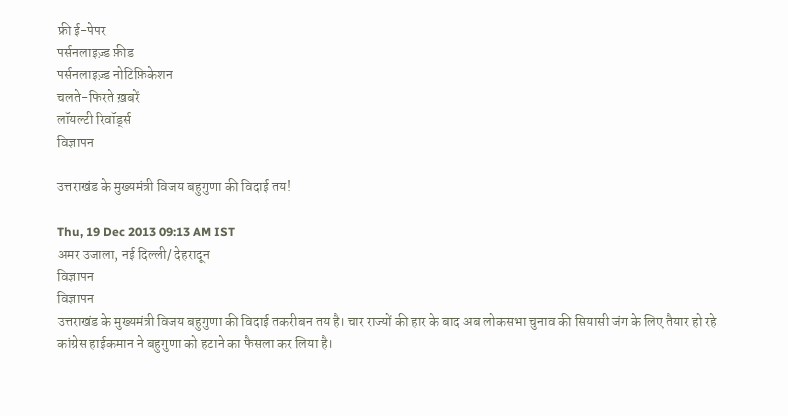फ्री ई-पेपर
पर्सनलाइज़्ड फ़ीड
पर्सनलाइज़्ड नोटिफ़िकेशन
चलते-फिरते ख़बरें
लॉयल्टी रिवॉर्ड्स
विज्ञापन

उत्तराखंड के मुख्यमंत्री विजय बहुगुणा की विदाई तय!

Thu, 19 Dec 2013 09:13 AM IST
अमर उजाला, नई दिल्ली/ देहरादून
विज्ञापन
विज्ञापन
उत्तराखंड के मुख्यमंत्री विजय बहुगुणा की विदाई तकरीबन तय है। चार राज्यों की हार के बाद अब लोकसभा चुनाव की सियासी जंग के लिए तैयार हो रहे कांग्रेस हाईकमान ने बहुगुणा को हटाने का फैसला कर लिया है।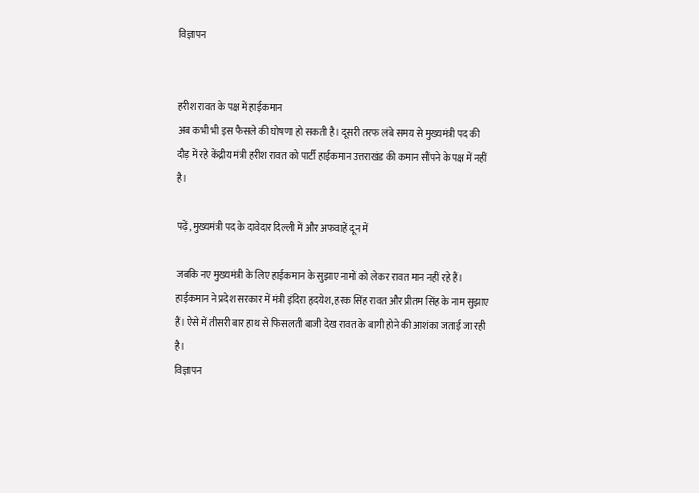विज्ञापन


हरीश रावत के पक्ष में हाईकमान
अब कभी भी इस फैसले की घोषणा हो सकती है। दूसरी तरफ लंबे समय से मुख्यमंत्री पद की दौड़ में रहे केंद्रीय मंत्री हरीश रावत को पार्टी हाईकमान उत्तराखंड की कमान सौंपने के पक्ष में नहीं है।

पढ़ें, मुख्यमंत्री पद के दावेदार दिल्ली में और अफवाहें दून में

जबकि नए मुख्यमंत्री के लिए हाईकमान के सुझाए नामों को लेकर रावत मान नहीं रहे हैं। हाईकमान ने प्रदेश सरकार में मंत्री इंदिरा हृदयेश, हरक सिंह रावत और प्रीतम सिंह के नाम सुझाए हैं। ऐसे में तीसरी बार हाथ से फिसलती बाजी देख रावत के बागी होने की आशंका जताई जा रही है।
विज्ञापन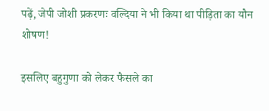पढ़ें, जेपी जोशी प्रकरणः वल्दिया ने भी किया था पीड़िता का यौन शोषण!

इसलिए बहुगुणा को लेकर फैसले का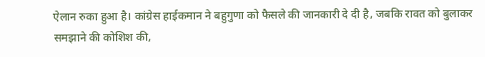ऐलान रुका हुआ है। कांग्रेस हाईकमान ने बहुगुणा को फैसले की जानकारी दे दी है, जबकि रावत को बुलाकर समझाने की कोशिश की,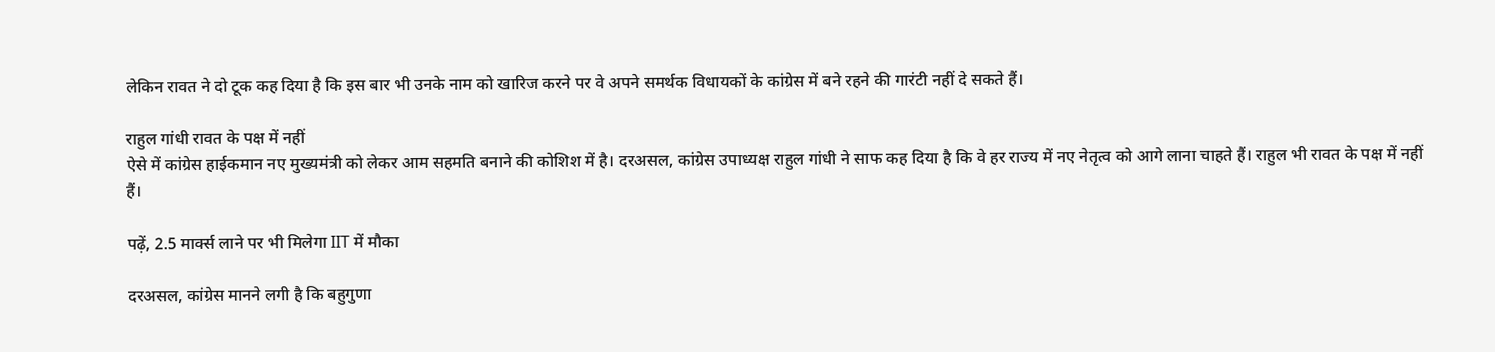लेकिन रावत ने दो टूक कह दिया है कि इस बार भी उनके नाम को खारिज करने पर वे अपने समर्थक विधायकों के कांग्रेस में बने रहने की गारंटी नहीं दे सकते हैं।

राहुल गांधी रावत के पक्ष में नहीं
ऐसे में कांग्रेस हाईकमान नए मुख्यमंत्री को लेकर आम सहमति बनाने की कोशिश में है। दरअसल, कांग्रेस उपाध्यक्ष राहुल गांधी ने साफ कह दिया है कि वे हर राज्य में नए नेतृत्व को आगे लाना चाहते हैं। राहुल भी रावत के पक्ष में नहीं हैं।

पढ़ें, 2.5 मार्क्स लाने पर भी मिलेगा IIT में मौका

दरअसल, कांग्रेस मानने लगी है कि बहुगुणा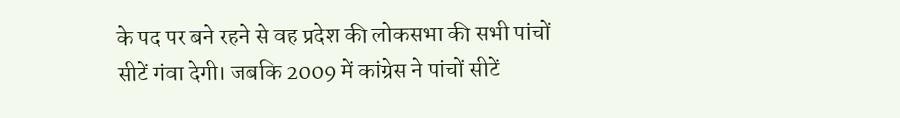के पद पर बने रहने से वह प्रदेश की लोकसभा की सभी पांचों सीटें गंवा देगी। जबकि 2009 में कांग्रेस ने पांचों सीटें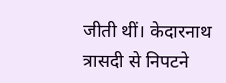जीती थीं। केदारनाथ त्रासदी से निपटने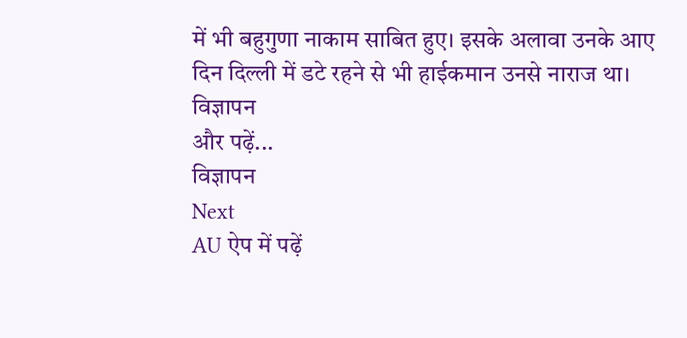में भी बहुगुणा नाकाम साबित हुए। इसके अलावा उनके आए दिन दिल्ली में डटे रहने से भी हाईकमान उनसे नाराज था।
विज्ञापन
और पढ़ें...
विज्ञापन
Next
AU ऐप में पढ़ें